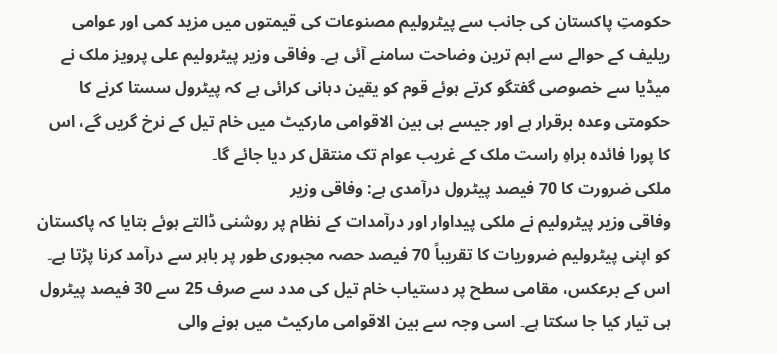حکومتِ پاکستان کی جانب سے پیٹرولیم مصنوعات کی قیمتوں میں مزید کمی اور عوامی ریلیف کے حوالے سے اہم ترین وضاحت سامنے آئی ہے۔ وفاقی وزیر پیٹرولیم علی پرویز ملک نے میڈیا سے خصوصی گفتگو کرتے ہوئے قوم کو یقین دہانی کرائی ہے کہ پیٹرول سستا کرنے کا حکومتی وعدہ برقرار ہے اور جیسے ہی بین الاقوامی مارکیٹ میں خام تیل کے نرخ گریں گے، اس کا پورا فائدہ براہِ راست ملک کے غریب عوام تک منتقل کر دیا جائے گا۔
ملکی ضرورت کا 70 فیصد پیٹرول درآمدی ہے: وفاقی وزیر
وفاقی وزیر پیٹرولیم نے ملکی پیداوار اور درآمدات کے نظام پر روشنی ڈالتے ہوئے بتایا کہ پاکستان کو اپنی پیٹرولیم ضروریات کا تقریباً 70 فیصد حصہ مجبوری طور پر باہر سے درآمد کرنا پڑتا ہے۔ اس کے برعکس، مقامی سطح پر دستیاب خام تیل کی مدد سے صرف 25 سے 30 فیصد پیٹرول ہی تیار کیا جا سکتا ہے۔ اسی وجہ سے بین الاقوامی مارکیٹ میں ہونے والی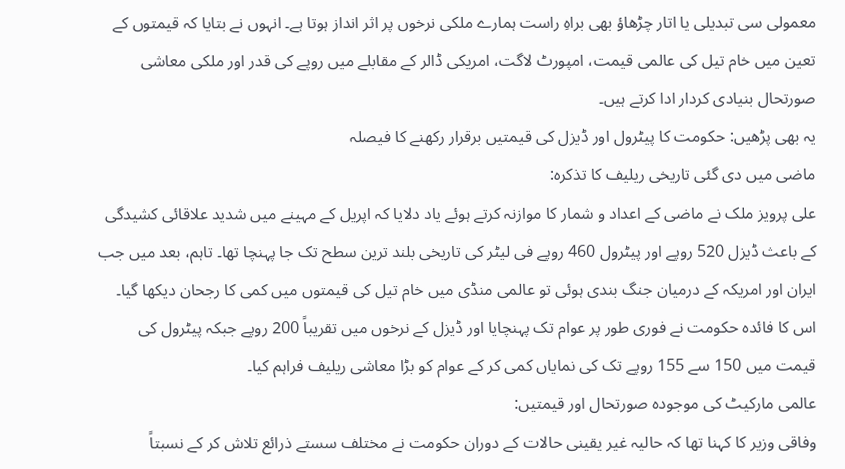معمولی سی تبدیلی یا اتار چڑھاؤ بھی براہِ راست ہمارے ملکی نرخوں پر اثر انداز ہوتا ہے۔ انہوں نے بتایا کہ قیمتوں کے تعین میں خام تیل کی عالمی قیمت، امپورٹ لاگت، امریکی ڈالر کے مقابلے میں روپے کی قدر اور ملکی معاشی صورتحال بنیادی کردار ادا کرتے ہیں۔
یہ بھی پڑھیں: حکومت کا پیٹرول اور ڈیزل کی قیمتیں برقرار رکھنے کا فیصلہ
ماضی میں دی گئی تاریخی ریلیف کا تذکرہ:
علی پرویز ملک نے ماضی کے اعداد و شمار کا موازنہ کرتے ہوئے یاد دلایا کہ اپریل کے مہینے میں شدید علاقائی کشیدگی کے باعث ڈیزل 520 روپے اور پیٹرول 460 روپے فی لیٹر کی تاریخی بلند ترین سطح تک جا پہنچا تھا۔ تاہم، بعد میں جب ایران اور امریکہ کے درمیان جنگ بندی ہوئی تو عالمی منڈی میں خام تیل کی قیمتوں میں کمی کا رجحان دیکھا گیا۔ اس کا فائدہ حکومت نے فوری طور پر عوام تک پہنچایا اور ڈیزل کے نرخوں میں تقریباً 200 روپے جبکہ پیٹرول کی قیمت میں 150 سے 155 روپے تک کی نمایاں کمی کر کے عوام کو بڑا معاشی ریلیف فراہم کیا۔
عالمی مارکیٹ کی موجودہ صورتحال اور قیمتیں:
وفاقی وزیر کا کہنا تھا کہ حالیہ غیر یقینی حالات کے دوران حکومت نے مختلف سستے ذرائع تلاش کر کے نسبتاً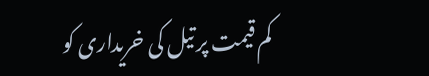کم قیمت پر تیل کی خریداری کو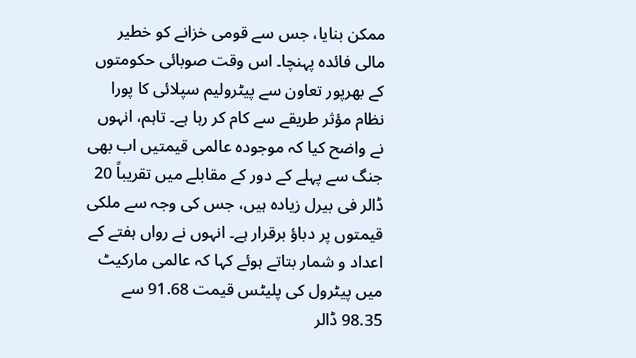ممکن بنایا، جس سے قومی خزانے کو خطیر مالی فائدہ پہنچا۔ اس وقت صوبائی حکومتوں کے بھرپور تعاون سے پیٹرولیم سپلائی کا پورا نظام مؤثر طریقے سے کام کر رہا ہے۔ تاہم، انہوں نے واضح کیا کہ موجودہ عالمی قیمتیں اب بھی جنگ سے پہلے کے دور کے مقابلے میں تقریباً 20 ڈالر فی بیرل زیادہ ہیں، جس کی وجہ سے ملکی قیمتوں پر دباؤ برقرار ہے۔ انہوں نے رواں ہفتے کے اعداد و شمار بتاتے ہوئے کہا کہ عالمی مارکیٹ میں پیٹرول کی پلیٹس قیمت 91.68 سے 98.35 ڈالر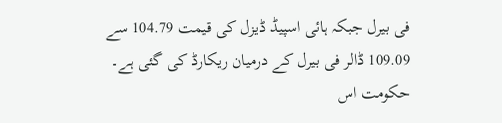فی بیرل جبکہ ہائی اسپیڈ ڈیزل کی قیمت 104.79 سے 109.09 ڈالر فی بیرل کے درمیان ریکارڈ کی گئی ہے۔ حکومت اس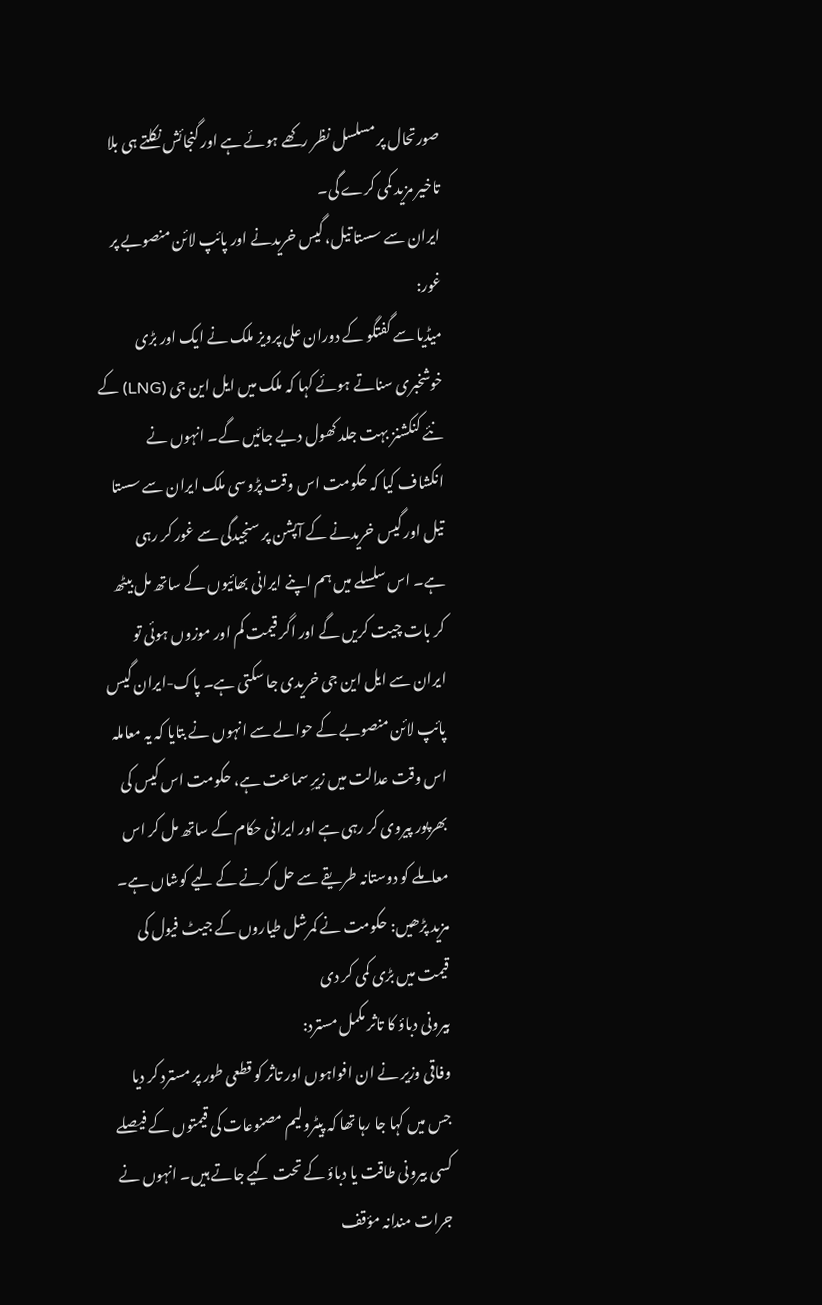صورتحال پر مسلسل نظر رکھے ہوئے ہے اور گنجائش نکلتے ہی بلا تاخیر مزید کمی کرے گی۔
ایران سے سستا تیل، گیس خریدنے اور پائپ لائن منصوبے پر غور:
میڈیا سے گفتگو کے دوران علی پرویز ملک نے ایک اور بڑی خوشخبری سناتے ہوئے کہا کہ ملک میں ایل این جی (LNG) کے نئے کنکشنز بہت جلد کھول دیے جائیں گے۔ انہوں نے انکشاف کیا کہ حکومت اس وقت پڑوسی ملک ایران سے سستا تیل اور گیس خریدنے کے آپشن پر سنجیدگی سے غور کر رہی ہے۔ اس سلسلے میں ہم اپنے ایرانی بھائیوں کے ساتھ مل بیٹھ کر بات چیت کریں گے اور اگر قیمت کم اور موزوں ہوئی تو ایران سے ایل این جی خریدی جا سکتی ہے۔ پاک-ایران گیس پائپ لائن منصوبے کے حوالے سے انہوں نے بتایا کہ یہ معاملہ اس وقت عدالت میں زیرِ سماعت ہے، حکومت اس کیس کی بھرپور پیروی کر رہی ہے اور ایرانی حکام کے ساتھ مل کر اس معاملے کو دوستانہ طریقے سے حل کرنے کے لیے کوشاں ہے۔
مزید پڑھیں: حکومت نے کمرشل طیاروں کے جیٹ فیول کی قیمت میں بڑی کمی کر دی
بیرونی دباؤ کا تاثر مکمل مسترد:
وفاقی وزیر نے ان افواہوں اور تاثر کو قطعی طور پر مسترد کر دیا جس میں کہا جا رہا تھا کہ پیٹرولیم مصنوعات کی قیمتوں کے فیصلے کسی بیرونی طاقت یا دباؤ کے تحت کیے جاتے ہیں۔ انہوں نے جرات مندانہ مؤقف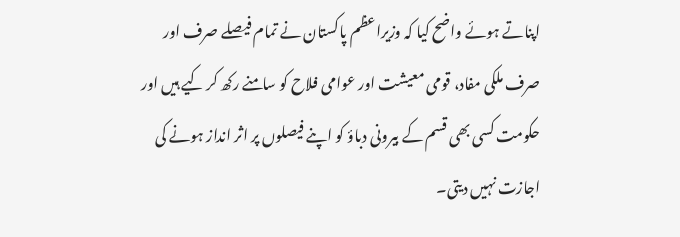اپناتے ہوئے واضح کیا کہ وزیراعظم پاکستان نے تمام فیصلے صرف اور صرف ملکی مفاد، قومی معیشت اور عوامی فلاح کو سامنے رکھ کر کیے ہیں اور حکومت کسی بھی قسم کے بیرونی دباؤ کو اپنے فیصلوں پر اثر انداز ہونے کی اجازت نہیں دیتی۔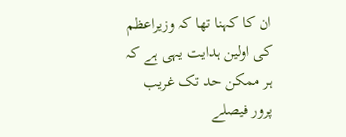ان کا کہنا تھا کہ وزیراعظم کی اولین ہدایت یہی ہے کہ ہر ممکن حد تک غریب پرور فیصلے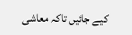کیے جائیں تاکہ معاشی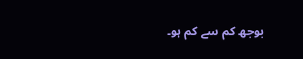بوجھ کم سے کم ہو۔